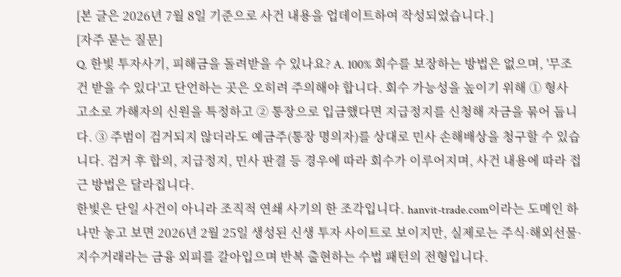[본 글은 2026년 7월 8일 기준으로 사건 내용을 업데이트하여 작성되었습니다.]
[자주 묻는 질문]
Q. 한빛 투자사기, 피해금을 돌려받을 수 있나요? A. 100% 회수를 보장하는 방법은 없으며, '무조건 받을 수 있다'고 단언하는 곳은 오히려 주의해야 합니다. 회수 가능성을 높이기 위해 ① 형사 고소로 가해자의 신원을 특정하고 ② 통장으로 입금했다면 지급정지를 신청해 자금을 묶어 둡니다. ③ 주범이 검거되지 않더라도 예금주(통장 명의자)를 상대로 민사 손해배상을 청구할 수 있습니다. 검거 후 합의, 지급정지, 민사 판결 등 경우에 따라 회수가 이루어지며, 사건 내용에 따라 접근 방법은 달라집니다.
한빛은 단일 사건이 아니라 조직적 연쇄 사기의 한 조각입니다. hanvit-trade.com이라는 도메인 하나만 놓고 보면 2026년 2월 25일 생성된 신생 투자 사이트로 보이지만, 실제로는 주식·해외선물·지수거래라는 금융 외피를 갈아입으며 반복 출현하는 수법 패턴의 전형입니다.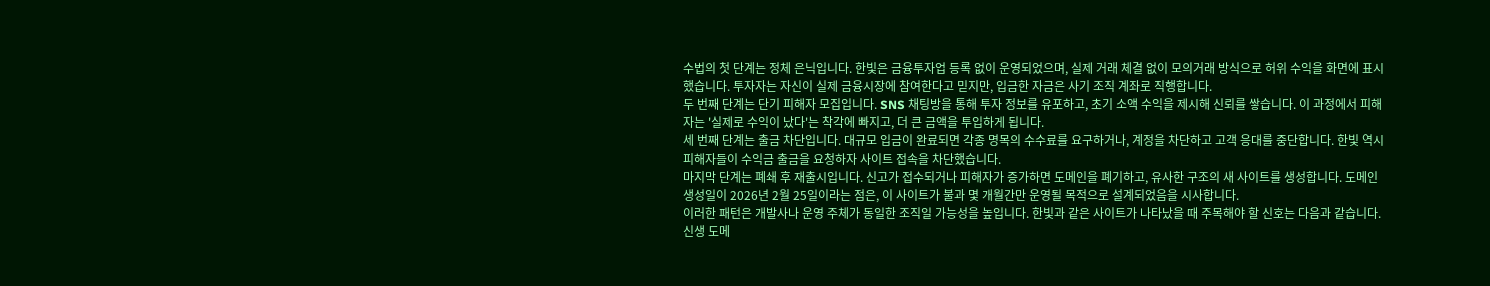수법의 첫 단계는 정체 은닉입니다. 한빛은 금융투자업 등록 없이 운영되었으며, 실제 거래 체결 없이 모의거래 방식으로 허위 수익을 화면에 표시했습니다. 투자자는 자신이 실제 금융시장에 참여한다고 믿지만, 입금한 자금은 사기 조직 계좌로 직행합니다.
두 번째 단계는 단기 피해자 모집입니다. SNS 채팅방을 통해 투자 정보를 유포하고, 초기 소액 수익을 제시해 신뢰를 쌓습니다. 이 과정에서 피해자는 '실제로 수익이 났다'는 착각에 빠지고, 더 큰 금액을 투입하게 됩니다.
세 번째 단계는 출금 차단입니다. 대규모 입금이 완료되면 각종 명목의 수수료를 요구하거나, 계정을 차단하고 고객 응대를 중단합니다. 한빛 역시 피해자들이 수익금 출금을 요청하자 사이트 접속을 차단했습니다.
마지막 단계는 폐쇄 후 재출시입니다. 신고가 접수되거나 피해자가 증가하면 도메인을 폐기하고, 유사한 구조의 새 사이트를 생성합니다. 도메인 생성일이 2026년 2월 25일이라는 점은, 이 사이트가 불과 몇 개월간만 운영될 목적으로 설계되었음을 시사합니다.
이러한 패턴은 개발사나 운영 주체가 동일한 조직일 가능성을 높입니다. 한빛과 같은 사이트가 나타났을 때 주목해야 할 신호는 다음과 같습니다. 신생 도메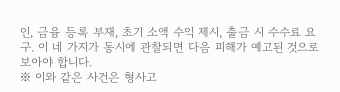인, 금융 등록 부재, 초기 소액 수익 제시, 출금 시 수수료 요구. 이 네 가지가 동시에 관찰되면 다음 피해가 예고된 것으로 보아야 합니다.
※ 이와 같은 사건은 형사고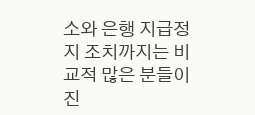소와 은행 지급정지 조치까지는 비교적 많은 분들이 진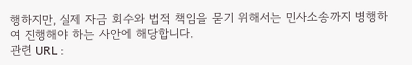행하지만, 실제 자금 회수와 법적 책임을 묻기 위해서는 민사소송까지 병행하여 진행해야 하는 사안에 해당합니다.
관련 URL :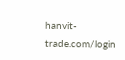hanvit-trade.com/login